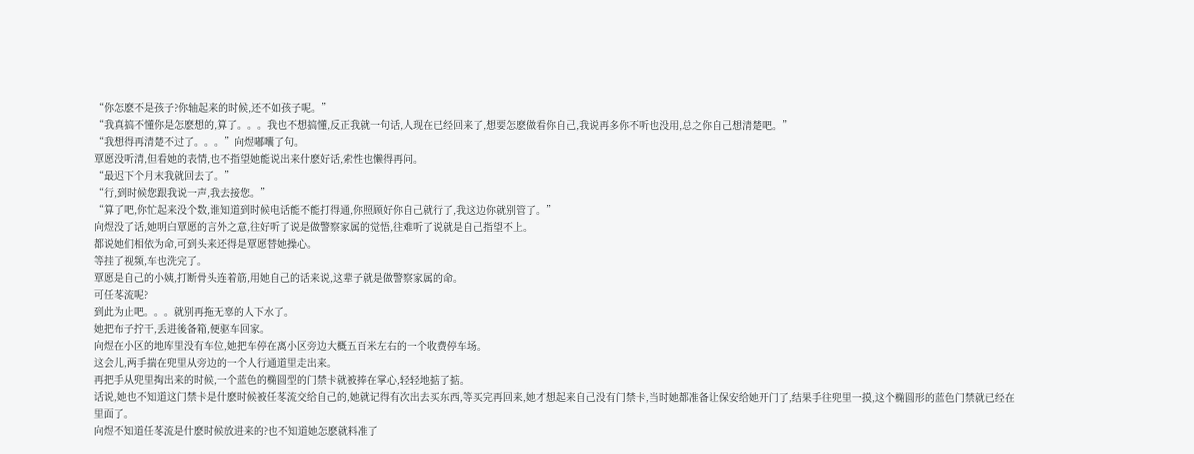“你怎麽不是孩子?你轴起来的时候,还不如孩子呢。”
“我真搞不懂你是怎麽想的,算了。。。我也不想搞懂,反正我就一句话,人现在已经回来了,想要怎麽做看你自己,我说再多你不听也没用,总之你自己想清楚吧。”
“我想得再清楚不过了。。。”向煜嘟囔了句。
覃愿没听清,但看她的表情,也不指望她能说出来什麽好话,索性也懒得再问。
“最迟下个月末我就回去了。”
“行,到时候您跟我说一声,我去接您。”
“算了吧,你忙起来没个数,谁知道到时候电话能不能打得通,你照顾好你自己就行了,我这边你就别管了。”
向煜没了话,她明白覃愿的言外之意,往好听了说是做警察家属的觉悟,往难听了说就是自己指望不上。
都说她们相依为命,可到头来还得是覃愿替她操心。
等挂了视频,车也洗完了。
覃愿是自己的小姨,打断骨头连着筋,用她自己的话来说,这辈子就是做警察家属的命。
可任苳流呢?
到此为止吧。。。就别再拖无辜的人下水了。
她把布子拧干,丢进後备箱,便驱车回家。
向煜在小区的地库里没有车位,她把车停在离小区旁边大概五百米左右的一个收费停车场。
这会儿,两手揣在兜里从旁边的一个人行通道里走出来。
再把手从兜里掏出来的时候,一个蓝色的椭圆型的门禁卡就被捧在掌心,轻轻地掂了掂。
话说,她也不知道这门禁卡是什麽时候被任苳流交给自己的,她就记得有次出去买东西,等买完再回来,她才想起来自己没有门禁卡,当时她都准备让保安给她开门了,结果手往兜里一摸,这个椭圆形的蓝色门禁就已经在里面了。
向煜不知道任苳流是什麽时候放进来的?也不知道她怎麽就料准了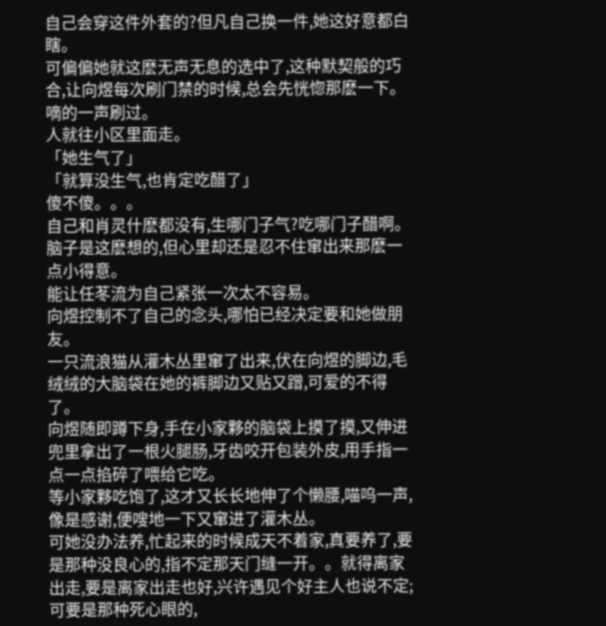自己会穿这件外套的?但凡自己换一件,她这好意都白瞎。
可偏偏她就这麽无声无息的选中了,这种默契般的巧合,让向煜每次刷门禁的时候,总会先恍惚那麽一下。
嘀的一声刷过。
人就往小区里面走。
「她生气了」
「就算没生气,也肯定吃醋了」
傻不傻。。。
自己和肖灵什麽都没有,生哪门子气?吃哪门子醋啊。
脑子是这麽想的,但心里却还是忍不住窜出来那麽一点小得意。
能让任苳流为自己紧张一次太不容易。
向煜控制不了自己的念头,哪怕已经决定要和她做朋友。
一只流浪猫从灌木丛里窜了出来,伏在向煜的脚边,毛绒绒的大脑袋在她的裤脚边又贴又蹭,可爱的不得了。
向煜随即蹲下身,手在小家夥的脑袋上摸了摸,又伸进兜里拿出了一根火腿肠,牙齿咬开包装外皮,用手指一点一点掐碎了喂给它吃。
等小家夥吃饱了,这才又长长地伸了个懒腰,喵呜一声,像是感谢,便嗖地一下又窜进了灌木丛。
可她没办法养,忙起来的时候成天不着家,真要养了,要是那种没良心的,指不定那天门缝一开。。就得离家出走,要是离家出走也好,兴许遇见个好主人也说不定;可要是那种死心眼的,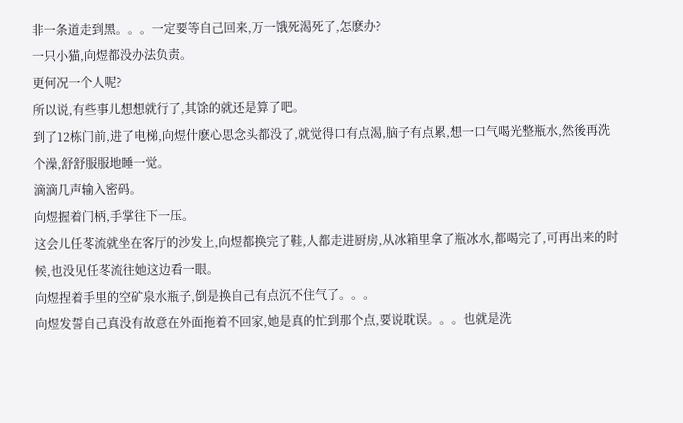非一条道走到黑。。。一定要等自己回来,万一饿死渴死了,怎麽办?
一只小猫,向煜都没办法负责。
更何况一个人呢?
所以说,有些事儿想想就行了,其馀的就还是算了吧。
到了12栋门前,进了电梯,向煜什麽心思念头都没了,就觉得口有点渴,脑子有点累,想一口气喝光整瓶水,然後再洗个澡,舒舒服服地睡一觉。
滴滴几声输入密码。
向煜握着门柄,手掌往下一压。
这会儿任苳流就坐在客厅的沙发上,向煜都换完了鞋,人都走进厨房,从冰箱里拿了瓶冰水,都喝完了,可再出来的时候,也没见任苳流往她这边看一眼。
向煜捏着手里的空矿泉水瓶子,倒是换自己有点沉不住气了。。。
向煜发誓自己真没有故意在外面拖着不回家,她是真的忙到那个点,要说耽误。。。也就是洗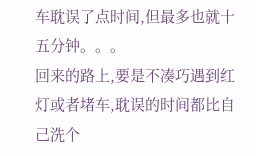车耽误了点时间,但最多也就十五分钟。。。
回来的路上,要是不凑巧遇到红灯或者堵车,耽误的时间都比自己洗个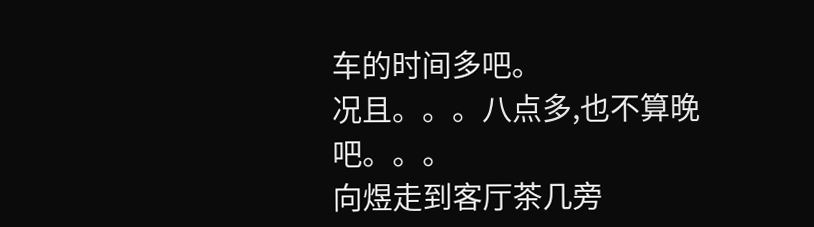车的时间多吧。
况且。。。八点多,也不算晚吧。。。
向煜走到客厅茶几旁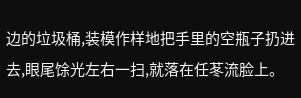边的垃圾桶,装模作样地把手里的空瓶子扔进去,眼尾馀光左右一扫,就落在任苳流脸上。